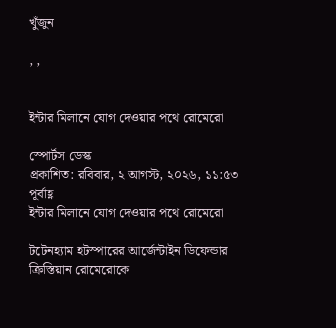খুঁজুন

, ,


ইন্টার মিলানে যোগ দেওয়ার পথে রোমেরো

স্পোর্টস ডেস্ক
প্রকাশিত: রবিবার, ২ আগস্ট, ২০২৬, ১১:৫৩ পূর্বাহ্ণ
ইন্টার মিলানে যোগ দেওয়ার পথে রোমেরো

টটেনহ্যাম হটস্পারের আর্জেন্টাইন ডিফেন্ডার ক্রিস্তিয়ান রোমেরোকে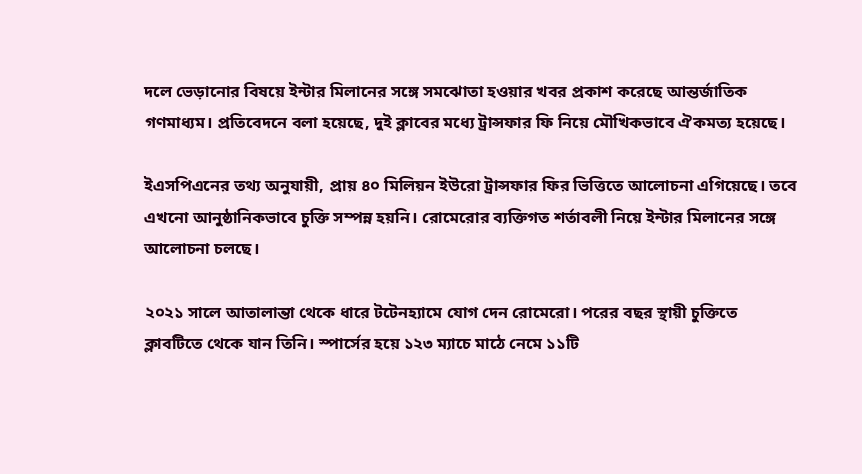দলে ভেড়ানোর বিষয়ে ইন্টার মিলানের সঙ্গে সমঝোতা হওয়ার খবর প্রকাশ করেছে আন্তর্জাতিক গণমাধ্যম। প্রতিবেদনে বলা হয়েছে, দুই ক্লাবের মধ্যে ট্রান্সফার ফি নিয়ে মৌখিকভাবে ঐকমত্য হয়েছে।

ইএসপিএনের তথ্য অনুযায়ী, প্রায় ৪০ মিলিয়ন ইউরো ট্রান্সফার ফির ভিত্তিতে আলোচনা এগিয়েছে। তবে এখনো আনুষ্ঠানিকভাবে চুক্তি সম্পন্ন হয়নি। রোমেরোর ব্যক্তিগত শর্তাবলী নিয়ে ইন্টার মিলানের সঙ্গে আলোচনা চলছে।

২০২১ সালে আতালান্তা থেকে ধারে টটেনহ্যামে যোগ দেন রোমেরো। পরের বছর স্থায়ী চুক্তিতে ক্লাবটিতে থেকে যান তিনি। স্পার্সের হয়ে ১২৩ ম্যাচে মাঠে নেমে ১১টি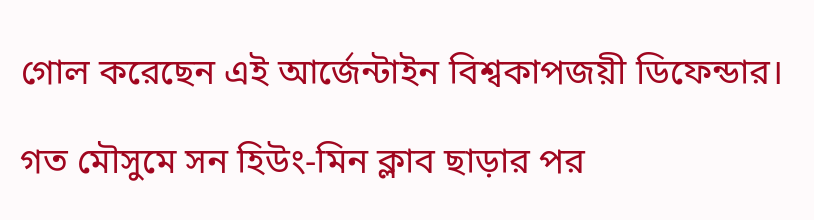গোল করেছেন এই আর্জেন্টাইন বিশ্বকাপজয়ী ডিফেন্ডার।

গত মৌসুমে সন হিউং-মিন ক্লাব ছাড়ার পর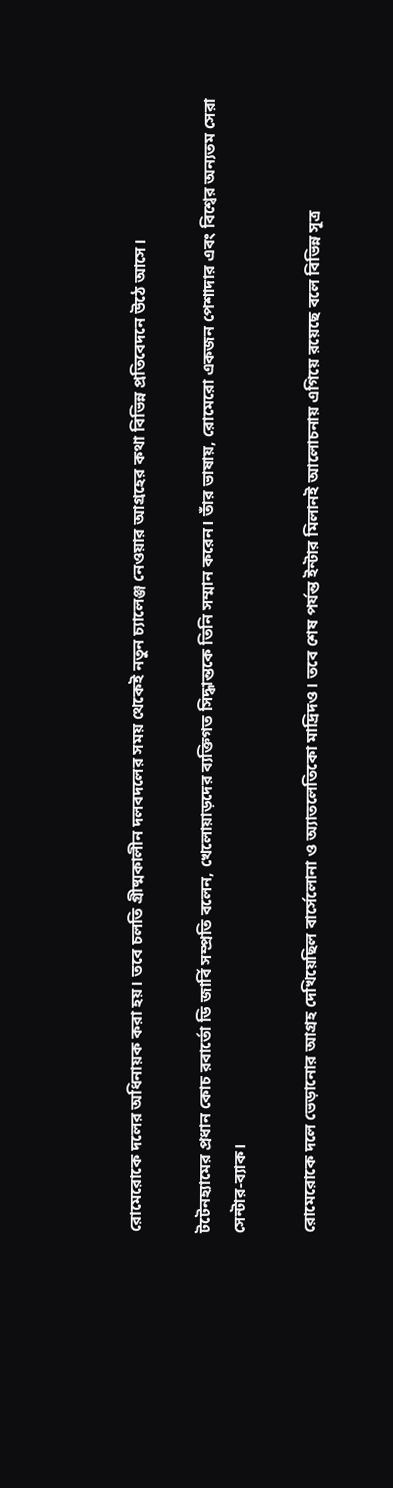রোমেরোকে দলের অধিনায়ক করা হয়। তবে চলতি গ্রীষ্মকালীন দলবদলের সময় থেকেই নতুন চ্যালেঞ্জ নেওয়ার আগ্রহের কথা বিভিন্ন প্রতিবেদনে উঠে আসে।

টটেনহ্যামের প্রধান কোচ রবার্তো ডি জার্বি সম্প্রতি বলেন, খেলোয়াড়দের ব্যক্তিগত সিদ্ধান্তকে তিনি সম্মান করেন। তাঁর ভাষায়, রোমেরো একজন পেশাদার এবং বিশ্বের অন্যতম সেরা সেন্টার-ব্যাক।

রোমেরোকে দলে ভেড়ানোর আগ্রহ দেখিয়েছিল বার্সেলোনা ও অ্যাতলেতিকো মাদ্রিদও। তবে শেষ পর্যন্ত ইন্টার মিলানই আলোচনায় এগিয়ে রয়েছে বলে বিভিন্ন সূত্র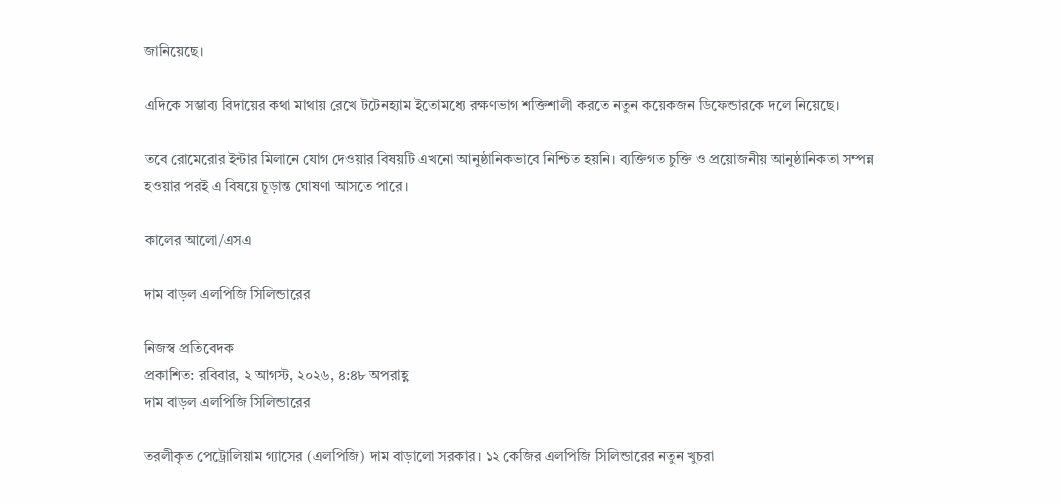জানিয়েছে।

এদিকে সম্ভাব্য বিদায়ের কথা মাথায় রেখে টটেনহ্যাম ইতোমধ্যে রক্ষণভাগ শক্তিশালী করতে নতুন কয়েকজন ডিফেন্ডারকে দলে নিয়েছে।

তবে রোমেরোর ইন্টার মিলানে যোগ দেওয়ার বিষয়টি এখনো আনুষ্ঠানিকভাবে নিশ্চিত হয়নি। ব্যক্তিগত চুক্তি ও প্রয়োজনীয় আনুষ্ঠানিকতা সম্পন্ন হওয়ার পরই এ বিষয়ে চূড়ান্ত ঘোষণা আসতে পারে।

কালের আলো/এসএ

দাম বাড়ল এলপিজি সিলিন্ডারের

নিজস্ব প্রতিবেদক
প্রকাশিত: রবিবার, ২ আগস্ট, ২০২৬, ৪:৪৮ অপরাহ্ণ
দাম বাড়ল এলপিজি সিলিন্ডারের

তরলীকৃত পেট্রোলিয়াম গ্যাসের (এলপিজি) দাম বাড়ালো সরকার। ১২ কেজির এলপিজি সিলিন্ডারের নতুন খুচরা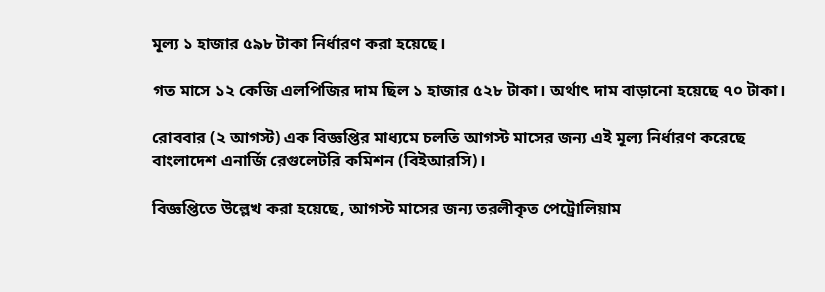মূল্য ১ হাজার ৫৯৮ টাকা নির্ধারণ করা হয়েছে।

গত মাসে ১২ কেজি এলপিজির দাম ছিল ১ হাজার ৫২৮ টাকা। অর্থাৎ দাম বাড়ানো হয়েছে ৭০ টাকা।

রোববার (২ আগস্ট) এক বিজ্ঞপ্তির মাধ্যমে চলতি আগস্ট মাসের জন্য এই মূল্য নির্ধারণ করেছে বাংলাদেশ এনার্জি রেগুলেটরি কমিশন (বিইআরসি)।

বিজ্ঞপ্তিতে উল্লেখ করা হয়েছে, আগস্ট মাসের জন্য তরলীকৃত পেট্রোলিয়াম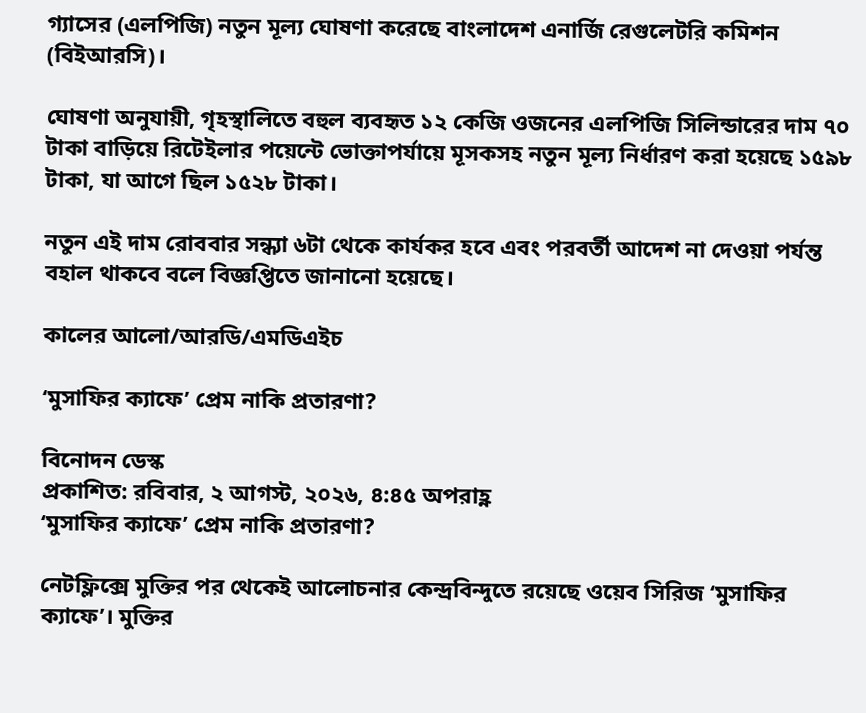গ্যাসের (এলপিজি) নতুন মূল্য ঘোষণা করেছে বাংলাদেশ এনার্জি রেগুলেটরি কমিশন (বিইআরসি)।

ঘোষণা অনুযায়ী, গৃহস্থালিতে বহুল ব্যবহৃত ১২ কেজি ওজনের এলপিজি সিলিন্ডারের দাম ৭০ টাকা বাড়িয়ে রিটেইলার পয়েন্টে ভোক্তাপর্যায়ে মূসকসহ নতুন মূল্য নির্ধারণ করা হয়েছে ১৫৯৮ টাকা, যা আগে ছিল ১৫২৮ টাকা।

নতুন এই দাম রোববার সন্ধ্যা ৬টা থেকে কার্যকর হবে এবং পরবর্তী আদেশ না দেওয়া পর্যন্ত বহাল থাকবে বলে বিজ্ঞপ্তিতে জানানো হয়েছে।

কালের আলো/আরডি/এমডিএইচ

‘মুসাফির ক্যাফে’ প্রেম নাকি প্রতারণা?

বিনোদন ডেস্ক
প্রকাশিত: রবিবার, ২ আগস্ট, ২০২৬, ৪:৪৫ অপরাহ্ণ
‘মুসাফির ক্যাফে’ প্রেম নাকি প্রতারণা?

নেটফ্লিক্সে মুক্তির পর থেকেই আলোচনার কেন্দ্রবিন্দুতে রয়েছে ওয়েব সিরিজ ‘মুসাফির ক্যাফে’। মুক্তির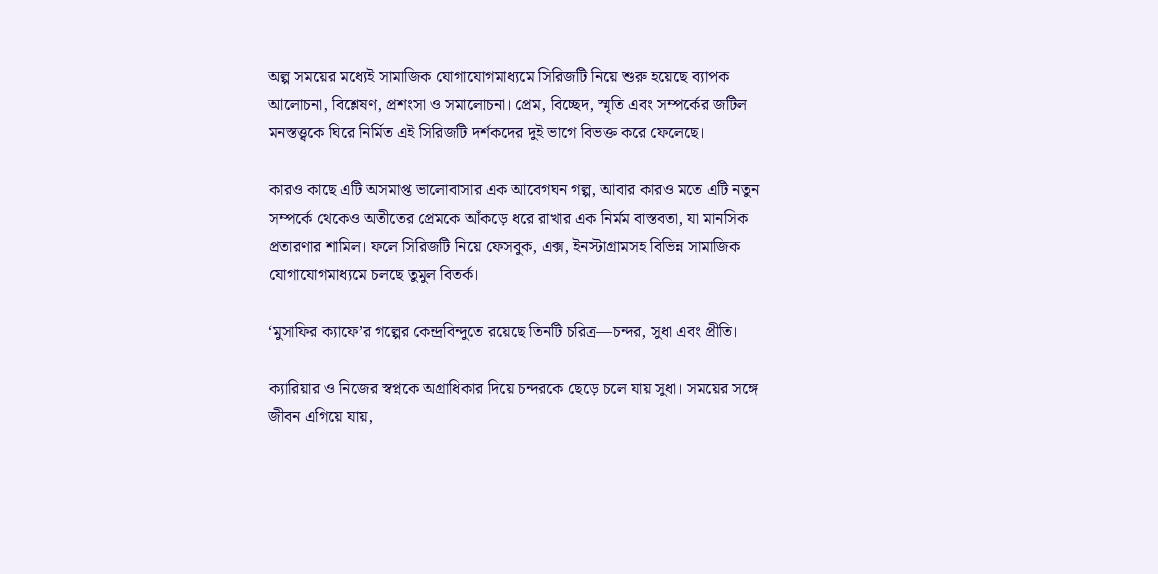অল্প সময়ের মধ্যেই সামাজিক যোগাযোগমাধ্যমে সিরিজটি নিয়ে শুরু হয়েছে ব্যাপক আলোচনা, বিশ্লেষণ, প্রশংসা ও সমালোচনা। প্রেম, বিচ্ছেদ, স্মৃতি এবং সম্পর্কের জটিল মনস্তত্ত্বকে ঘিরে নির্মিত এই সিরিজটি দর্শকদের দুই ভাগে বিভক্ত করে ফেলেছে।

কারও কাছে এটি অসমাপ্ত ভালোবাসার এক আবেগঘন গল্প, আবার কারও মতে এটি নতুন সম্পর্কে থেকেও অতীতের প্রেমকে আঁকড়ে ধরে রাখার এক নির্মম বাস্তবতা, যা মানসিক প্রতারণার শামিল। ফলে সিরিজটি নিয়ে ফেসবুক, এক্স, ইনস্টাগ্রামসহ বিভিন্ন সামাজিক যোগাযোগমাধ্যমে চলছে তুমুল বিতর্ক।

‘মুসাফির ক্যাফে’র গল্পের কেন্দ্রবিন্দুতে রয়েছে তিনটি চরিত্র—চন্দর, সুধা এবং প্রীতি।

ক্যারিয়ার ও নিজের স্বপ্নকে অগ্রাধিকার দিয়ে চন্দরকে ছেড়ে চলে যায় সুধা। সময়ের সঙ্গে জীবন এগিয়ে যায়,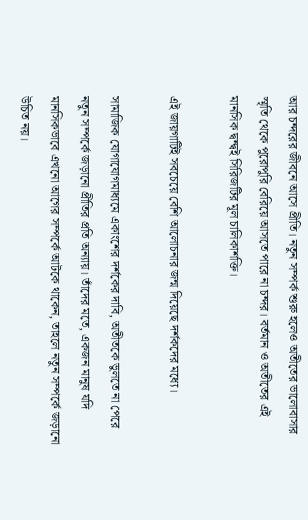আর চন্দরের জীবনে আসে প্রীতি। নতুন সম্পর্ক শুরু হলেও অতীতের ভালোবাসার স্মৃতি থেকে পুরোপুরি বেরিয়ে আসতে পারে না চন্দর। বর্তমান ও অতীতের এই মানসিক দ্বন্দ্বই সিরিজটির মূল চালিকাশক্তি।

এই জায়গাটিই সবচেয়ে বেশি আলোচনার জন্ম দিয়েছে দর্শকদের মধ্যে।

সামাজিক যোগাযোগমাধ্যমে একাংশের দর্শকের দাবি, অতীতকে ভুলতে না পেরে নতুন সম্পর্কে জড়ানো প্রীতির প্রতি অন্যায়। তাঁদের মতে, একজন মানুষ যদি মানসিকভাবে এখনো আগের সম্পর্কে আটকে থাকেন, তাহলে নতুন সম্পর্কে জড়ানো উচিত নয়।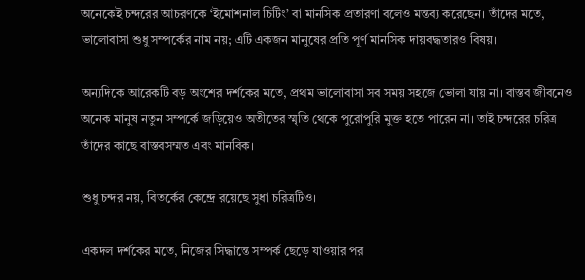অনেকেই চন্দরের আচরণকে ‘ইমোশনাল চিটিং’ বা মানসিক প্রতারণা বলেও মন্তব্য করেছেন। তাঁদের মতে, ভালোবাসা শুধু সম্পর্কের নাম নয়; এটি একজন মানুষের প্রতি পূর্ণ মানসিক দায়বদ্ধতারও বিষয়।

অন্যদিকে আরেকটি বড় অংশের দর্শকের মতে, প্রথম ভালোবাসা সব সময় সহজে ভোলা যায় না। বাস্তব জীবনেও অনেক মানুষ নতুন সম্পর্কে জড়িয়েও অতীতের স্মৃতি থেকে পুরোপুরি মুক্ত হতে পারেন না। তাই চন্দরের চরিত্র তাঁদের কাছে বাস্তবসম্মত এবং মানবিক।

শুধু চন্দর নয়, বিতর্কের কেন্দ্রে রয়েছে সুধা চরিত্রটিও।

একদল দর্শকের মতে, নিজের সিদ্ধান্তে সম্পর্ক ছেড়ে যাওয়ার পর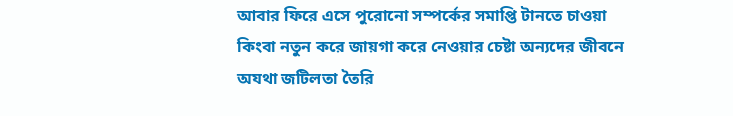আবার ফিরে এসে পুরোনো সম্পর্কের সমাপ্তি টানতে চাওয়া কিংবা নতুন করে জায়গা করে নেওয়ার চেষ্টা অন্যদের জীবনে অযথা জটিলতা তৈরি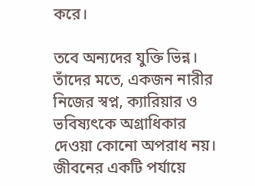করে।

তবে অন্যদের যুক্তি ভিন্ন। তাঁদের মতে, একজন নারীর নিজের স্বপ্ন, ক্যারিয়ার ও ভবিষ্যৎকে অগ্রাধিকার দেওয়া কোনো অপরাধ নয়। জীবনের একটি পর্যায়ে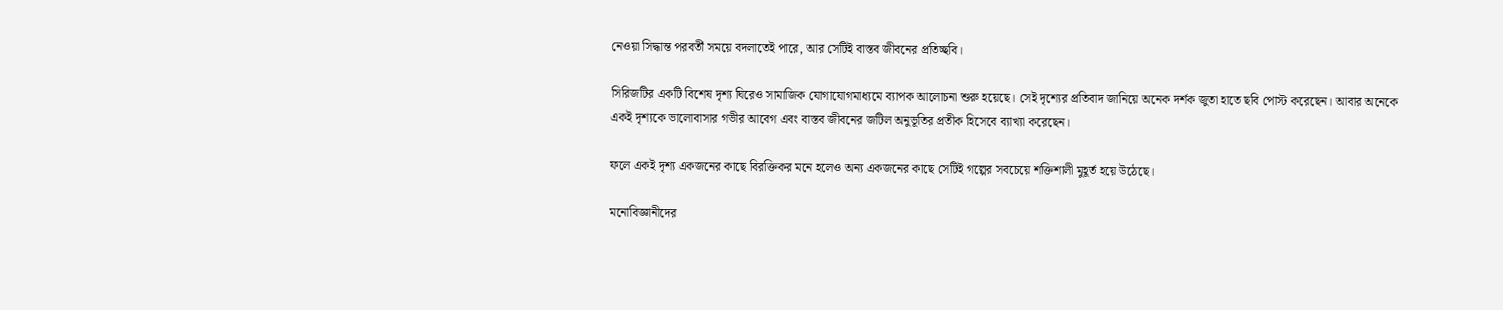নেওয়া সিদ্ধান্ত পরবর্তী সময়ে বদলাতেই পারে, আর সেটিই বাস্তব জীবনের প্রতিচ্ছবি।

সিরিজটির একটি বিশেষ দৃশ্য ঘিরেও সামাজিক যোগাযোগমাধ্যমে ব্যাপক আলোচনা শুরু হয়েছে। সেই দৃশ্যের প্রতিবাদ জানিয়ে অনেক দর্শক জুতা হাতে ছবি পোস্ট করেছেন। আবার অনেকে একই দৃশ্যকে ভালোবাসার গভীর আবেগ এবং বাস্তব জীবনের জটিল অনুভূতির প্রতীক হিসেবে ব্যাখ্যা করেছেন।

ফলে একই দৃশ্য একজনের কাছে বিরক্তিকর মনে হলেও অন্য একজনের কাছে সেটিই গল্পের সবচেয়ে শক্তিশালী মুহূর্ত হয়ে উঠেছে।

মনোবিজ্ঞানীদের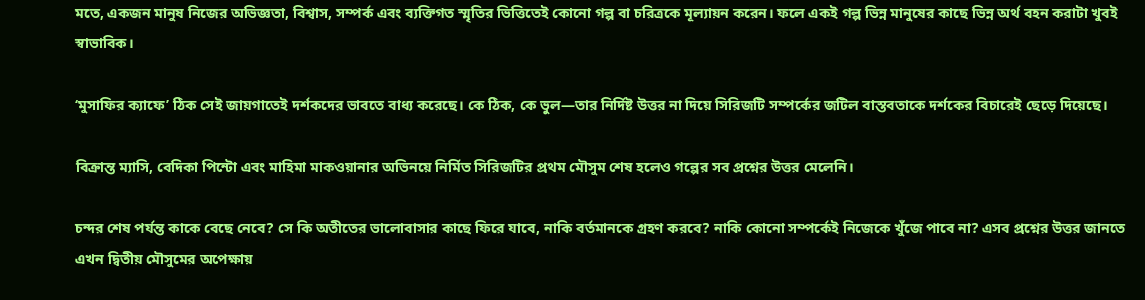মতে, একজন মানুষ নিজের অভিজ্ঞতা, বিশ্বাস, সম্পর্ক এবং ব্যক্তিগত স্মৃতির ভিত্তিতেই কোনো গল্প বা চরিত্রকে মূল্যায়ন করেন। ফলে একই গল্প ভিন্ন মানুষের কাছে ভিন্ন অর্থ বহন করাটা খুবই স্বাভাবিক।

‘মুসাফির ক্যাফে’ ঠিক সেই জায়গাতেই দর্শকদের ভাবতে বাধ্য করেছে। কে ঠিক, কে ভুল—তার নির্দিষ্ট উত্তর না দিয়ে সিরিজটি সম্পর্কের জটিল বাস্তবতাকে দর্শকের বিচারেই ছেড়ে দিয়েছে।

বিক্রান্ত ম্যাসি, বেদিকা পিন্টো এবং মাহিমা মাকওয়ানার অভিনয়ে নির্মিত সিরিজটির প্রথম মৌসুম শেষ হলেও গল্পের সব প্রশ্নের উত্তর মেলেনি।

চন্দর শেষ পর্যন্ত কাকে বেছে নেবে? সে কি অতীতের ভালোবাসার কাছে ফিরে যাবে, নাকি বর্তমানকে গ্রহণ করবে? নাকি কোনো সম্পর্কেই নিজেকে খুঁজে পাবে না? এসব প্রশ্নের উত্তর জানতে এখন দ্বিতীয় মৌসুমের অপেক্ষায়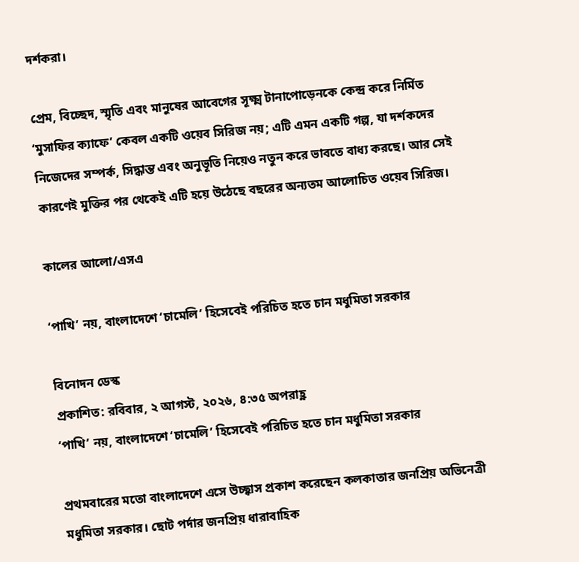দর্শকরা।

প্রেম, বিচ্ছেদ, স্মৃতি এবং মানুষের আবেগের সূক্ষ্ম টানাপোড়েনকে কেন্দ্র করে নির্মিত ‘মুসাফির ক্যাফে’ কেবল একটি ওয়েব সিরিজ নয়; এটি এমন একটি গল্প, যা দর্শকদের নিজেদের সম্পর্ক, সিদ্ধান্ত এবং অনুভূতি নিয়েও নতুন করে ভাবতে বাধ্য করছে। আর সেই কারণেই মুক্তির পর থেকেই এটি হয়ে উঠেছে বছরের অন্যতম আলোচিত ওয়েব সিরিজ।

কালের আলো/এসএ

‘পাখি’ নয়, বাংলাদেশে ‘চামেলি’ হিসেবেই পরিচিত হতে চান মধুমিতা সরকার

বিনোদন ডেস্ক
প্রকাশিত: রবিবার, ২ আগস্ট, ২০২৬, ৪:৩৫ অপরাহ্ণ
‘পাখি’ নয়, বাংলাদেশে ‘চামেলি’ হিসেবেই পরিচিত হতে চান মধুমিতা সরকার

প্রথমবারের মতো বাংলাদেশে এসে উচ্ছ্বাস প্রকাশ করেছেন কলকাতার জনপ্রিয় অভিনেত্রী মধুমিতা সরকার। ছোট পর্দার জনপ্রিয় ধারাবাহিক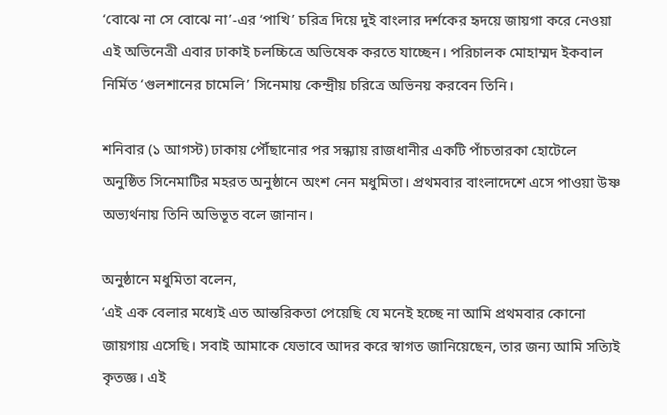‘বোঝে না সে বোঝে না’-এর ‘পাখি’ চরিত্র দিয়ে দুই বাংলার দর্শকের হৃদয়ে জায়গা করে নেওয়া এই অভিনেত্রী এবার ঢাকাই চলচ্চিত্রে অভিষেক করতে যাচ্ছেন। পরিচালক মোহাম্মদ ইকবাল নির্মিত ‘গুলশানের চামেলি’ সিনেমায় কেন্দ্রীয় চরিত্রে অভিনয় করবেন তিনি।

শনিবার (১ আগস্ট) ঢাকায় পৌঁছানোর পর সন্ধ্যায় রাজধানীর একটি পাঁচতারকা হোটেলে অনুষ্ঠিত সিনেমাটির মহরত অনুষ্ঠানে অংশ নেন মধুমিতা। প্রথমবার বাংলাদেশে এসে পাওয়া উষ্ণ অভ্যর্থনায় তিনি অভিভূত বলে জানান।

অনুষ্ঠানে মধুমিতা বলেন,
‘এই এক বেলার মধ্যেই এত আন্তরিকতা পেয়েছি যে মনেই হচ্ছে না আমি প্রথমবার কোনো জায়গায় এসেছি। সবাই আমাকে যেভাবে আদর করে স্বাগত জানিয়েছেন, তার জন্য আমি সত্যিই কৃতজ্ঞ। এই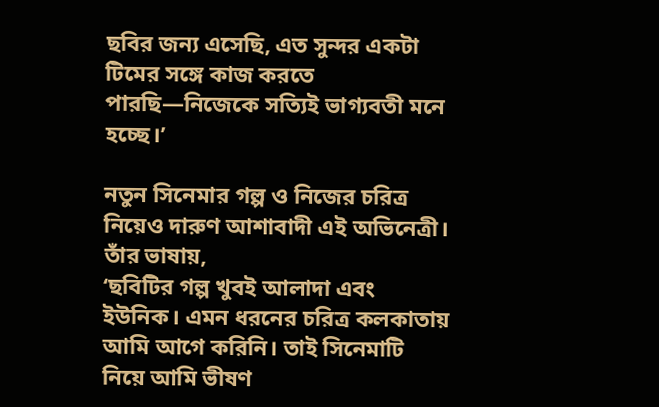ছবির জন্য এসেছি, এত সুন্দর একটা টিমের সঙ্গে কাজ করতে পারছি—নিজেকে সত্যিই ভাগ্যবতী মনে হচ্ছে।’

নতুন সিনেমার গল্প ও নিজের চরিত্র নিয়েও দারুণ আশাবাদী এই অভিনেত্রী। তাঁর ভাষায়,
‘ছবিটির গল্প খুবই আলাদা এবং ইউনিক। এমন ধরনের চরিত্র কলকাতায় আমি আগে করিনি। তাই সিনেমাটি নিয়ে আমি ভীষণ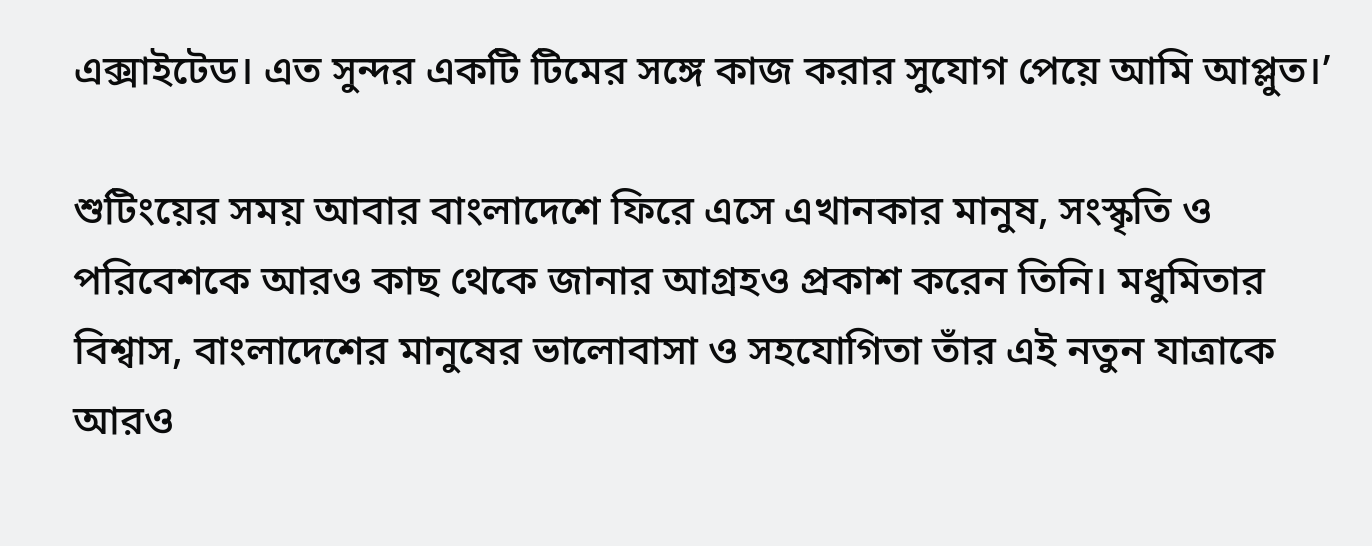এক্সাইটেড। এত সুন্দর একটি টিমের সঙ্গে কাজ করার সুযোগ পেয়ে আমি আপ্লুত।’

শুটিংয়ের সময় আবার বাংলাদেশে ফিরে এসে এখানকার মানুষ, সংস্কৃতি ও পরিবেশকে আরও কাছ থেকে জানার আগ্রহও প্রকাশ করেন তিনি। মধুমিতার বিশ্বাস, বাংলাদেশের মানুষের ভালোবাসা ও সহযোগিতা তাঁর এই নতুন যাত্রাকে আরও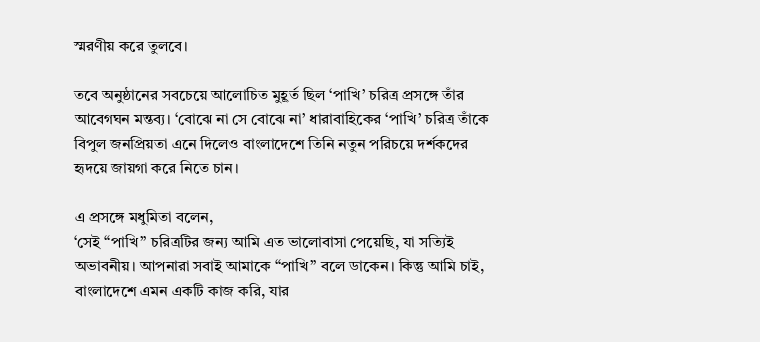স্মরণীয় করে তুলবে।

তবে অনুষ্ঠানের সবচেয়ে আলোচিত মুহূর্ত ছিল ‘পাখি’ চরিত্র প্রসঙ্গে তাঁর আবেগঘন মন্তব্য। ‘বোঝে না সে বোঝে না’ ধারাবাহিকের ‘পাখি’ চরিত্র তাঁকে বিপুল জনপ্রিয়তা এনে দিলেও বাংলাদেশে তিনি নতুন পরিচয়ে দর্শকদের হৃদয়ে জায়গা করে নিতে চান।

এ প্রসঙ্গে মধুমিতা বলেন,
‘সেই “পাখি” চরিত্রটির জন্য আমি এত ভালোবাসা পেয়েছি, যা সত্যিই অভাবনীয়। আপনারা সবাই আমাকে “পাখি” বলে ডাকেন। কিন্তু আমি চাই, বাংলাদেশে এমন একটি কাজ করি, যার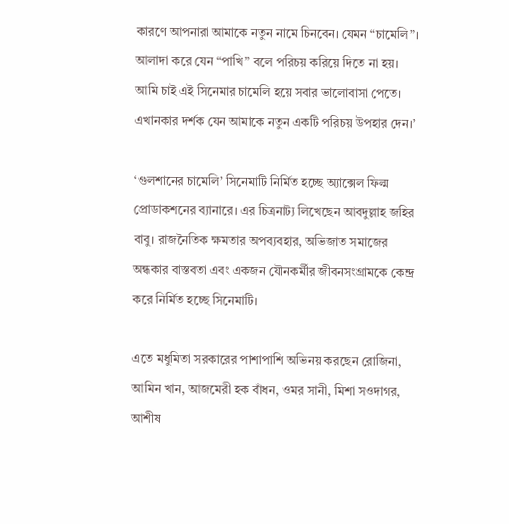কারণে আপনারা আমাকে নতুন নামে চিনবেন। যেমন “চামেলি”। আলাদা করে যেন “পাখি” বলে পরিচয় করিয়ে দিতে না হয়। আমি চাই এই সিনেমার চামেলি হয়ে সবার ভালোবাসা পেতে। এখানকার দর্শক যেন আমাকে নতুন একটি পরিচয় উপহার দেন।’

‘গুলশানের চামেলি’ সিনেমাটি নির্মিত হচ্ছে অ্যাক্সেল ফিল্ম প্রোডাকশনের ব্যানারে। এর চিত্রনাট্য লিখেছেন আবদুল্লাহ জহির বাবু। রাজনৈতিক ক্ষমতার অপব্যবহার, অভিজাত সমাজের অন্ধকার বাস্তবতা এবং একজন যৌনকর্মীর জীবনসংগ্রামকে কেন্দ্র করে নির্মিত হচ্ছে সিনেমাটি।

এতে মধুমিতা সরকারের পাশাপাশি অভিনয় করছেন রোজিনা, আমিন খান, আজমেরী হক বাঁধন, ওমর সানী, মিশা সওদাগর, আশীষ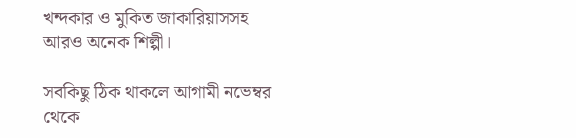খন্দকার ও মুকিত জাকারিয়াসসহ আরও অনেক শিল্পী।

সবকিছু ঠিক থাকলে আগামী নভেম্বর থেকে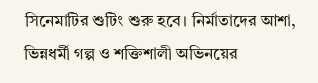সিনেমাটির শুটিং শুরু হবে। নির্মাতাদের আশা, ভিন্নধর্মী গল্প ও শক্তিশালী অভিনয়ের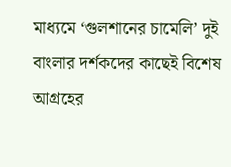মাধ্যমে ‘গুলশানের চামেলি’ দুই বাংলার দর্শকদের কাছেই বিশেষ আগ্রহের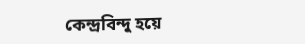কেন্দ্রবিন্দু হয়ে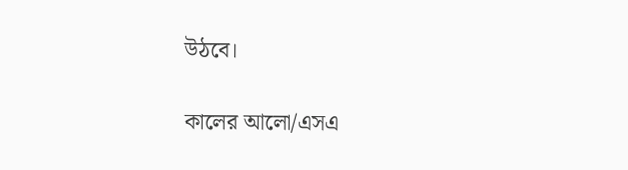উঠবে।

কালের আলো/এসএ